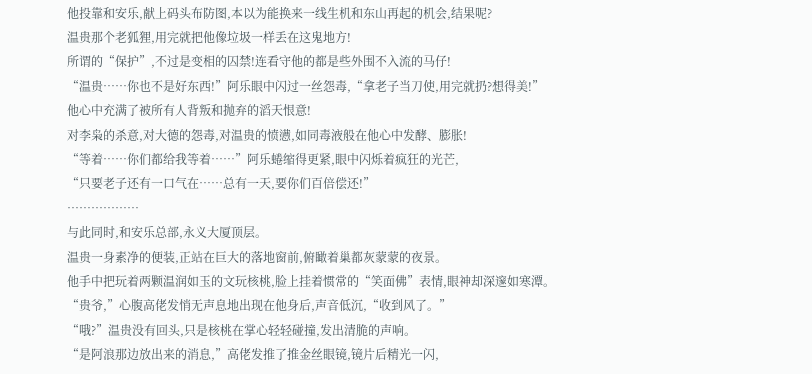他投靠和安乐,献上码头布防图,本以为能换来一线生机和东山再起的机会,结果呢?
温贵那个老狐狸,用完就把他像垃圾一样丢在这鬼地方!
所谓的“保护”,不过是变相的囚禁!连看守他的都是些外围不入流的马仔!
“温贵……你也不是好东西!”阿乐眼中闪过一丝怨毒,“拿老子当刀使,用完就扔?想得美!”
他心中充满了被所有人背叛和抛弃的滔天恨意!
对李枭的杀意,对大德的怨毒,对温贵的愤懑,如同毒液般在他心中发酵、膨胀!
“等着……你们都给我等着……”阿乐蜷缩得更紧,眼中闪烁着疯狂的光芒,
“只要老子还有一口气在……总有一天,要你们百倍偿还!”
………………
与此同时,和安乐总部,永义大厦顶层。
温贵一身素净的便装,正站在巨大的落地窗前,俯瞰着巢都灰蒙蒙的夜景。
他手中把玩着两颗温润如玉的文玩核桃,脸上挂着惯常的“笑面佛”表情,眼神却深邃如寒潭。
“贵爷,”心腹高佬发悄无声息地出现在他身后,声音低沉,“收到风了。”
“哦?”温贵没有回头,只是核桃在掌心轻轻碰撞,发出清脆的声响。
“是阿浪那边放出来的消息,”高佬发推了推金丝眼镜,镜片后精光一闪,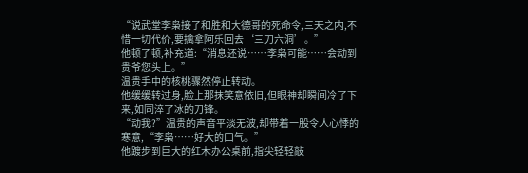“说武堂李枭接了和胜和大德哥的死命令,三天之内,不惜一切代价,要擒拿阿乐回去‘三刀六洞’。”
他顿了顿,补充道:“消息还说……李枭可能……会动到贵爷您头上。”
温贵手中的核桃骤然停止转动。
他缓缓转过身,脸上那抹笑意依旧,但眼神却瞬间冷了下来,如同淬了冰的刀锋。
“动我?”温贵的声音平淡无波,却带着一股令人心悸的寒意,“李枭……好大的口气。”
他踱步到巨大的红木办公桌前,指尖轻轻敲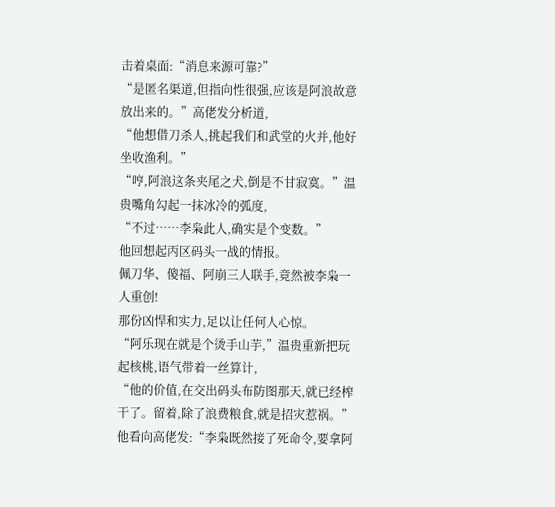击着桌面:“消息来源可靠?”
“是匿名渠道,但指向性很强,应该是阿浪故意放出来的。”高佬发分析道,
“他想借刀杀人,挑起我们和武堂的火并,他好坐收渔利。”
“哼,阿浪这条夹尾之犬,倒是不甘寂寞。”温贵嘴角勾起一抹冰冷的弧度,
“不过……李枭此人,确实是个变数。”
他回想起丙区码头一战的情报。
佩刀华、傻福、阿崩三人联手,竟然被李枭一人重创!
那份凶悍和实力,足以让任何人心惊。
“阿乐现在就是个烫手山芋,”温贵重新把玩起核桃,语气带着一丝算计,
“他的价值,在交出码头布防图那天,就已经榨干了。留着,除了浪费粮食,就是招灾惹祸。”
他看向高佬发:“李枭既然接了死命令,要拿阿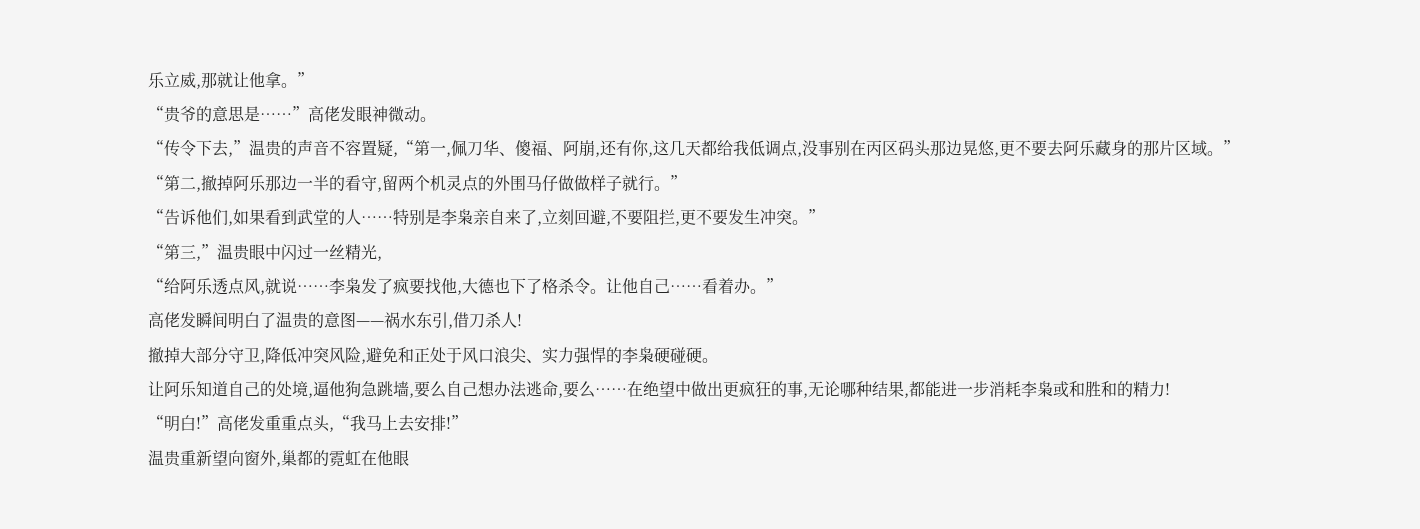乐立威,那就让他拿。”
“贵爷的意思是……”高佬发眼神微动。
“传令下去,”温贵的声音不容置疑,“第一,佩刀华、傻福、阿崩,还有你,这几天都给我低调点,没事别在丙区码头那边晃悠,更不要去阿乐藏身的那片区域。”
“第二,撤掉阿乐那边一半的看守,留两个机灵点的外围马仔做做样子就行。”
“告诉他们,如果看到武堂的人……特别是李枭亲自来了,立刻回避,不要阻拦,更不要发生冲突。”
“第三,”温贵眼中闪过一丝精光,
“给阿乐透点风,就说……李枭发了疯要找他,大德也下了格杀令。让他自己……看着办。”
高佬发瞬间明白了温贵的意图——祸水东引,借刀杀人!
撤掉大部分守卫,降低冲突风险,避免和正处于风口浪尖、实力强悍的李枭硬碰硬。
让阿乐知道自己的处境,逼他狗急跳墙,要么自己想办法逃命,要么……在绝望中做出更疯狂的事,无论哪种结果,都能进一步消耗李枭或和胜和的精力!
“明白!”高佬发重重点头,“我马上去安排!”
温贵重新望向窗外,巢都的霓虹在他眼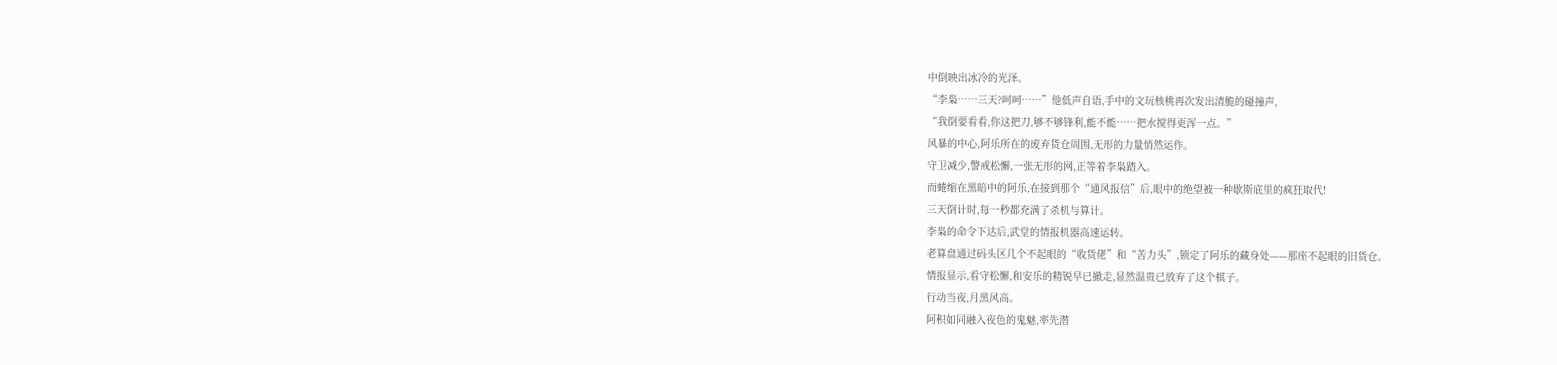中倒映出冰冷的光泽。
“李枭……三天?呵呵……”他低声自语,手中的文玩核桃再次发出清脆的碰撞声,
“我倒要看看,你这把刀,够不够锋利,能不能……把水搅得更浑一点。”
风暴的中心,阿乐所在的废弃货仓周围,无形的力量悄然运作。
守卫减少,警戒松懈,一张无形的网,正等着李枭踏入。
而蜷缩在黑暗中的阿乐,在接到那个“通风报信”后,眼中的绝望被一种歇斯底里的疯狂取代!
三天倒计时,每一秒都充满了杀机与算计。
李枭的命令下达后,武堂的情报机器高速运转。
老算盘通过码头区几个不起眼的“收货佬”和“苦力头”,锁定了阿乐的藏身处——那座不起眼的旧货仓。
情报显示,看守松懈,和安乐的精锐早已撤走,显然温贵已放弃了这个棋子。
行动当夜,月黑风高。
阿积如同融入夜色的鬼魅,率先潜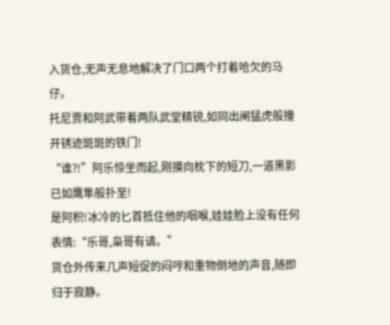入货仓,无声无息地解决了门口两个打着哈欠的马仔。
托尼贾和阿武带着两队武堂精锐,如同出闸猛虎般撞开锈迹斑斑的铁门!
“谁?!”阿乐惊坐而起,刚摸向枕下的短刀,一道黑影已如鹰隼般扑至!
是阿积!冰冷的匕首抵住他的咽喉,娃娃脸上没有任何表情:“乐哥,枭哥有请。”
货仓外传来几声短促的闷哼和重物倒地的声音,随即归于寂静。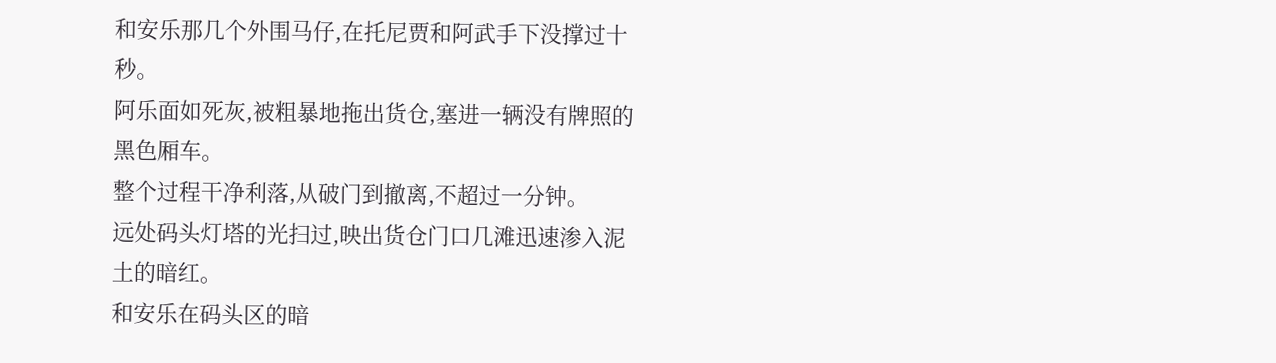和安乐那几个外围马仔,在托尼贾和阿武手下没撑过十秒。
阿乐面如死灰,被粗暴地拖出货仓,塞进一辆没有牌照的黑色厢车。
整个过程干净利落,从破门到撤离,不超过一分钟。
远处码头灯塔的光扫过,映出货仓门口几滩迅速渗入泥土的暗红。
和安乐在码头区的暗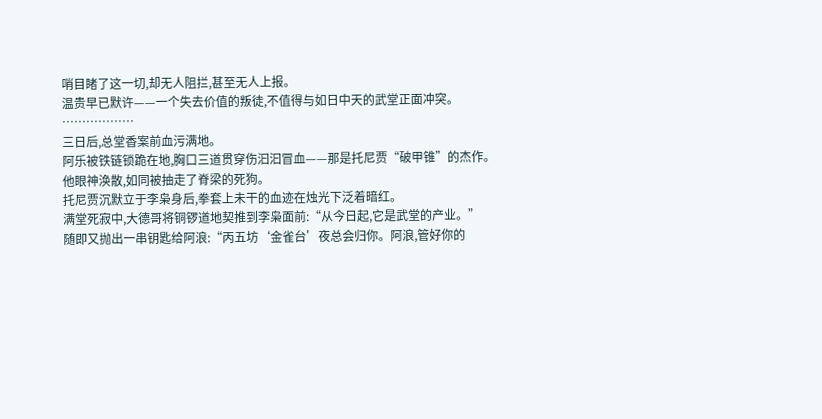哨目睹了这一切,却无人阻拦,甚至无人上报。
温贵早已默许——一个失去价值的叛徒,不值得与如日中天的武堂正面冲突。
………………
三日后,总堂香案前血污满地。
阿乐被铁链锁跪在地,胸口三道贯穿伤汩汩冒血——那是托尼贾“破甲锥”的杰作。
他眼神涣散,如同被抽走了脊梁的死狗。
托尼贾沉默立于李枭身后,拳套上未干的血迹在烛光下泛着暗红。
满堂死寂中,大德哥将铜锣道地契推到李枭面前:“从今日起,它是武堂的产业。”
随即又抛出一串钥匙给阿浪:“丙五坊‘金雀台’夜总会归你。阿浪,管好你的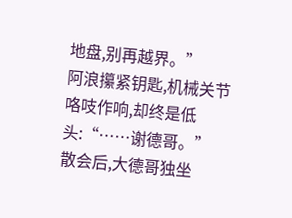地盘,别再越界。”
阿浪攥紧钥匙,机械关节咯吱作响,却终是低头:“……谢德哥。”
散会后,大德哥独坐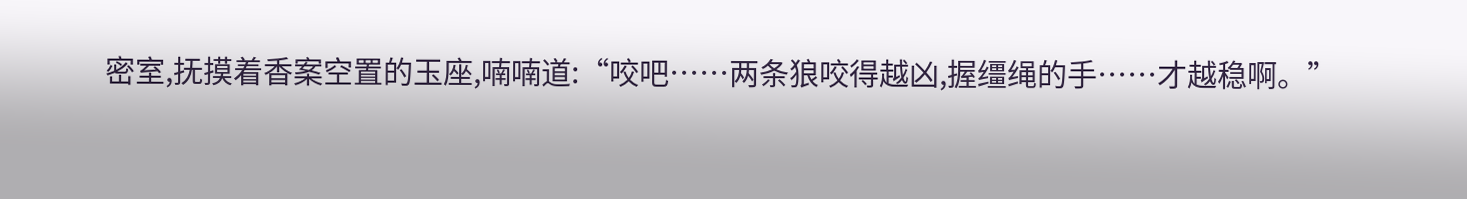密室,抚摸着香案空置的玉座,喃喃道:“咬吧……两条狼咬得越凶,握缰绳的手……才越稳啊。”